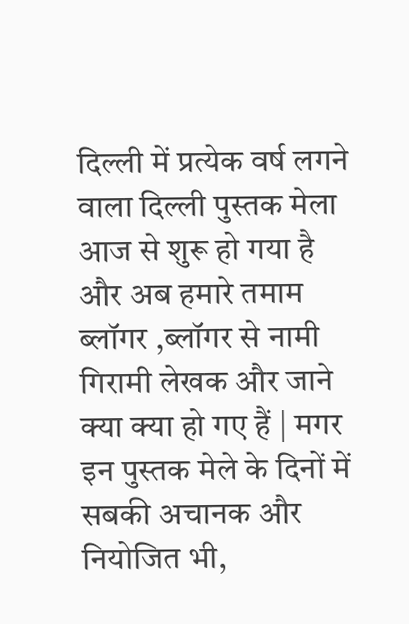दिल्ली में प्रत्येक वर्ष लगने वाला दिल्ली पुस्तक मेला आज से शुरू हो गया है और अब हमारे तमाम ब्लॉगर ,ब्लॉगर से नामी गिरामी लेखक और जाने क्या क्या हो गए हैं | मगर इन पुस्तक मेले के दिनों में सबकी अचानक और नियोजित भी,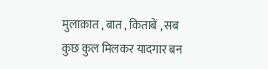मुलाक़ात , बात , किताबें , सब कुछ कुल मिलकर यादगार बन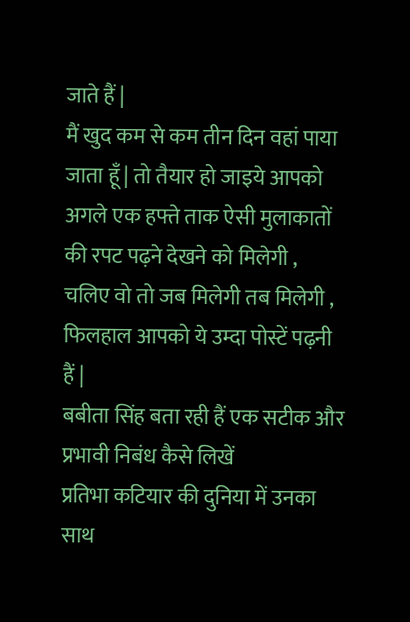जाते हैं |
मैं खुद कम से कम तीन दिन वहां पाया जाता हूँ | तो तैयार हो जाइये आपको अगले एक हफ्ते ताक ऐसी मुलाकातों की रपट पढ़ने देखने को मिलेगी , चलिए वो तो जब मिलेगी तब मिलेगी , फिलहाल आपको ये उम्दा पोस्टें पढ़नी हैं |
बबीता सिंह बता रही हैं एक सटीक और प्रभावी निबंध कैसे लिखें
प्रतिभा कटियार की दुनिया में उनका साथ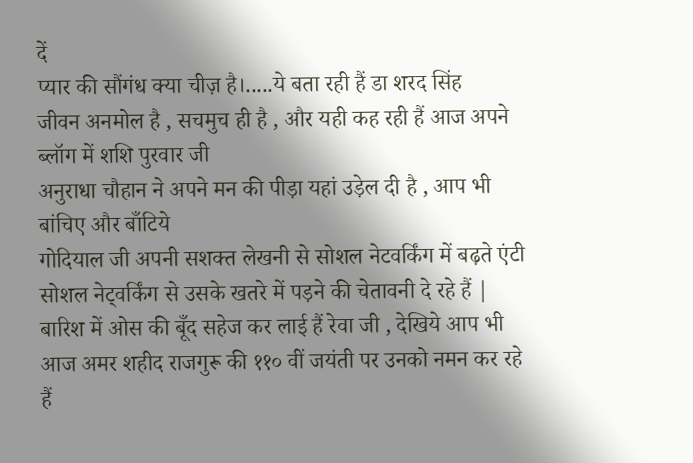दें
प्यार की सौंगंध क्या चीज़ है।.....ये बता रही हैं डा शरद सिंह
जीवन अनमोल है , सचमुच ही है , और यही कह रही हैं आज अपने ब्लॉग में शशि पुरवार जी
अनुराधा चौहान ने अपने मन की पीड़ा यहां उड़ेल दी है , आप भी बांचिए और बाँटिये
गोदियाल जी अपनी सशक्त लेखनी से सोशल नेटवर्किंग में बढ़ते एंटी सोशल नेट्वर्किंग से उसके खतरे में पड़ने की चेतावनी दे रहे हैं |
बारिश में ओस की बूँद सहेज कर लाई हैं रेवा जी , देखिये आप भी
आज अमर शहीद राजगुरू की ११० वीं जयंती पर उनको नमन कर रहे हैं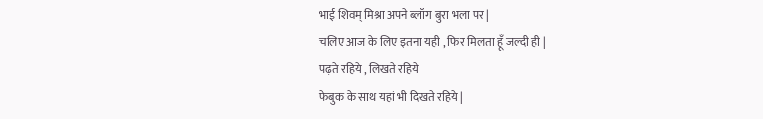भाई शिवम् मिश्रा अपने ब्लॉग बुरा भला पर |
चलिए आज के लिए इतना यही , फिर मिलता हूँ जल्दी ही |
पढ़ते रहिये , लिखते रहिये
फेबुक के साथ यहां भी दिखते रहिये |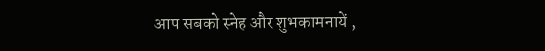आप सबको स्नेह और शुभकामनायें ,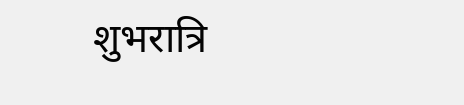शुभरात्रि